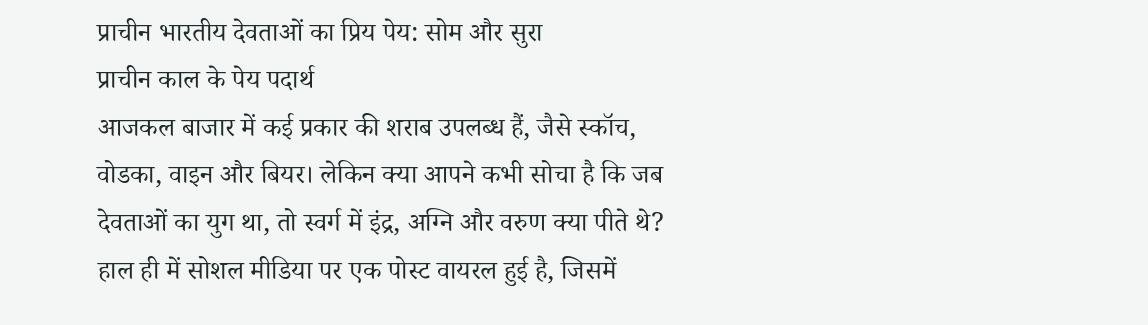प्राचीन भारतीय देवताओं का प्रिय पेय: सोम और सुरा
प्राचीन काल के पेय पदार्थ
आजकल बाजार में कई प्रकार की शराब उपलब्ध हैं, जैसे स्कॉच, वोडका, वाइन और बियर। लेकिन क्या आपने कभी सोचा है कि जब देवताओं का युग था, तो स्वर्ग में इंद्र, अग्नि और वरुण क्या पीते थे? हाल ही में सोशल मीडिया पर एक पोस्ट वायरल हुई है, जिसमें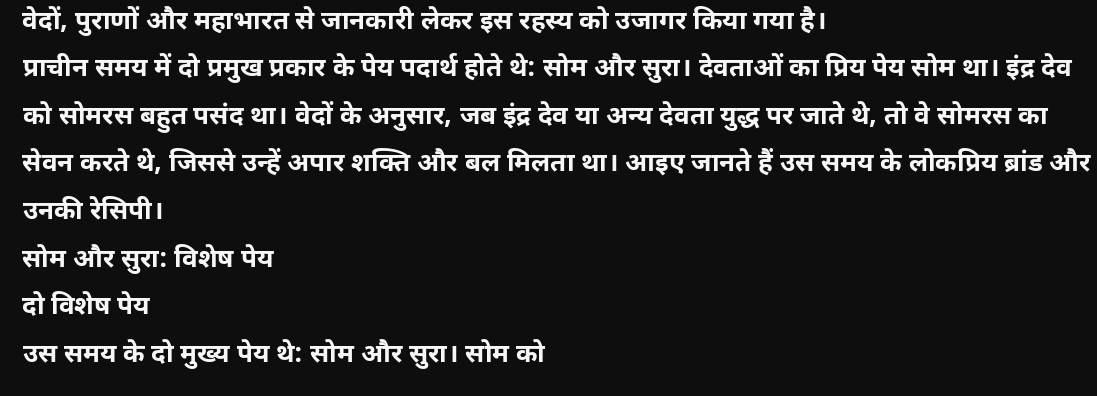वेदों, पुराणों और महाभारत से जानकारी लेकर इस रहस्य को उजागर किया गया है।
प्राचीन समय में दो प्रमुख प्रकार के पेय पदार्थ होते थे: सोम और सुरा। देवताओं का प्रिय पेय सोम था। इंद्र देव को सोमरस बहुत पसंद था। वेदों के अनुसार, जब इंद्र देव या अन्य देवता युद्ध पर जाते थे, तो वे सोमरस का सेवन करते थे, जिससे उन्हें अपार शक्ति और बल मिलता था। आइए जानते हैं उस समय के लोकप्रिय ब्रांड और उनकी रेसिपी।
सोम और सुरा: विशेष पेय
दो विशेष पेय
उस समय के दो मुख्य पेय थे: सोम और सुरा। सोम को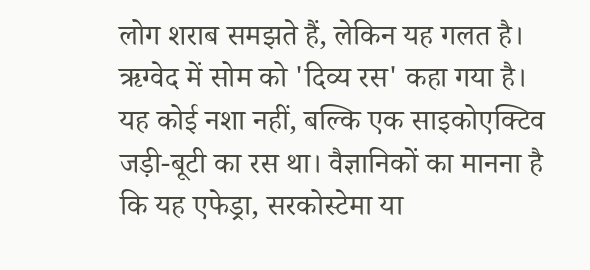लोग शराब समझते हैं, लेकिन यह गलत है। ऋग्वेद में सोम को 'दिव्य रस' कहा गया है। यह कोई नशा नहीं, बल्कि एक साइकोएक्टिव जड़ी-बूटी का रस था। वैज्ञानिकों का मानना है कि यह एफेड्रा, सरकोस्टेमा या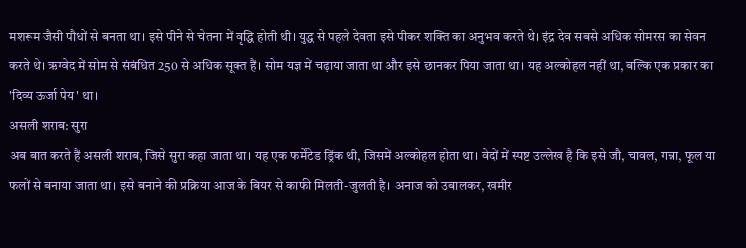मशरूम जैसी पौधों से बनता था। इसे पीने से चेतना में वृद्धि होती थी। युद्ध से पहले देवता इसे पीकर शक्ति का अनुभव करते थे। इंद्र देव सबसे अधिक सोमरस का सेवन करते थे। ऋग्वेद में सोम से संबंधित 250 से अधिक सूक्त हैं। सोम यज्ञ में चढ़ाया जाता था और इसे छानकर पिया जाता था। यह अल्कोहल नहीं था, बल्कि एक प्रकार का 'दिव्य ऊर्जा पेय' था।
असली शराब: सुरा
अब बात करते हैं असली शराब, जिसे सुरा कहा जाता था। यह एक फर्मेंटेड ड्रिंक थी, जिसमें अल्कोहल होता था। वेदों में स्पष्ट उल्लेख है कि इसे जौ, चावल, गन्ना, फूल या फलों से बनाया जाता था। इसे बनाने की प्रक्रिया आज के बियर से काफी मिलती-जुलती है। अनाज को उबालकर, खमीर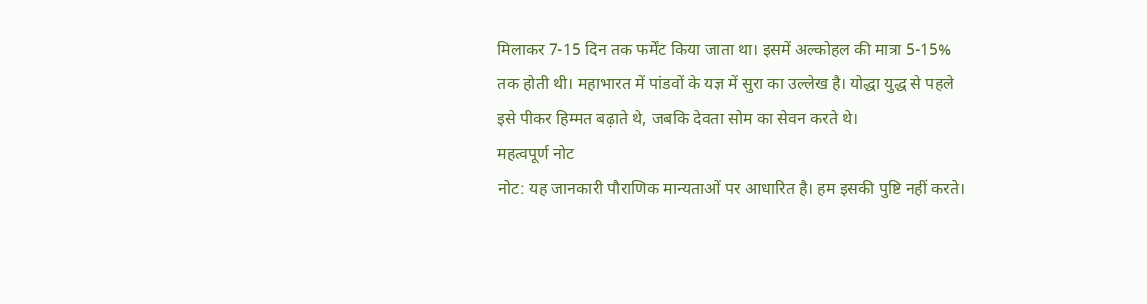मिलाकर 7-15 दिन तक फर्मेंट किया जाता था। इसमें अल्कोहल की मात्रा 5-15% तक होती थी। महाभारत में पांडवों के यज्ञ में सुरा का उल्लेख है। योद्धा युद्ध से पहले इसे पीकर हिम्मत बढ़ाते थे, जबकि देवता सोम का सेवन करते थे।
महत्वपूर्ण नोट
नोट: यह जानकारी पौराणिक मान्यताओं पर आधारित है। हम इसकी पुष्टि नहीं करते।